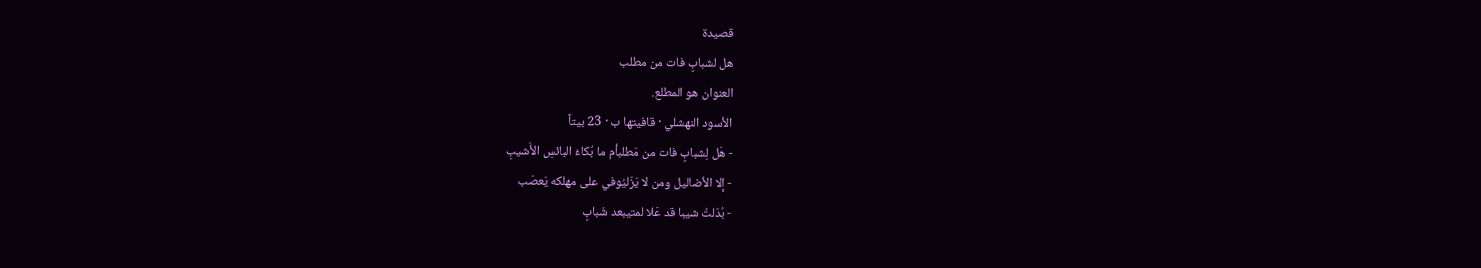قصيدة
هل لشبابٍ فات من مطلب
العنوان هو المطلع.
الأسود النهشلي · قافيتها ب · 23 بيتاً
- هَل لِشبابٍ فات من مَطلبأم ما بُكاءُ البائسِ الأَشيبِ
- إلا الأضاليل ومن لا يَزَليُوفي على مهلكه يَعصَب
- بُدّلتُ شيبا قد عَلا لمتيبعد شَبابٍ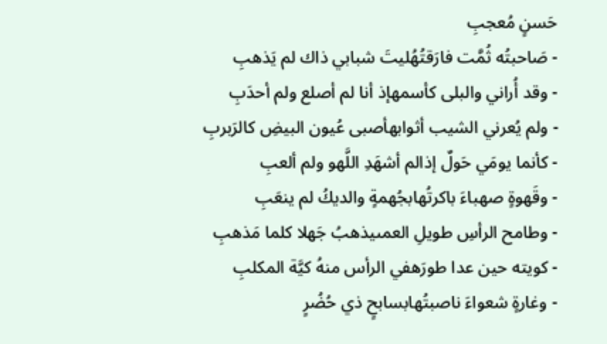حَسنٍ مُعجبِ
- صَاحبتُه ثُمَّت فارَقتُهُليتَ شبابي ذاك لم يَذهبِ
- وقد أُراني والبلى كأسمهإذ أنا لم أصلع ولم أحدَبِ
- ولم يُعرني الشيب أثوابهأصبى عُيون البيضِ كالرَبربِ
- كأنما يومَي حَولٌ إذالم أشهَدِ اللَّهو ولم ألعبِ
- وقَهوةٍ صهباءَ باكرتُهابجُهمةٍ والديكُ لم ينعَبِ
- وطامح الرأسِ طويلِ العمىيذهبُ جَهلا كلما مَذهبِ
- كويته حين عدا طورَهفي الرأس منهُ كيَّة المكلبِ
- وغارةٍ شعواءَ ناصبتُهابسابحٍ ذي حُضُرٍ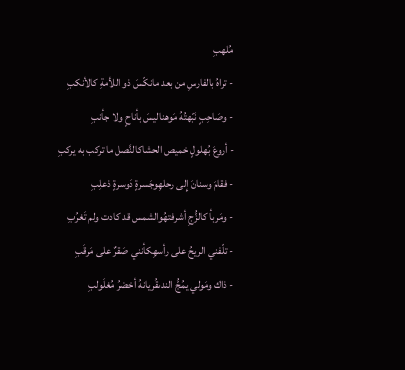مُلهبِ
- تراهُ بالفارسِ من بعد مانكّسَ ذو اللأمةِ كالأنكبِ
- وصَاحِبٍ نَبّهتُهُ مَوهناليسَ بأناحٍ ولا جأنبِ
- أروعَ بُهلولٍ خميص الحشاكالنَّصل ما تركب به يركبِ
- فقامَ وسنانَ إِلى رحلهِوجَسرةٍ دَوسرةٍ ذعلِبِ
- ومَربأ كالزُّجِ أشرفتهُوالشمس قد كادت ولم تَغرُبِ
- تلّفني الريحُ على رأسهِكأنني صَقرٌ على مَرقَبِ
- ذاك ومَولي يمُجُّ الندىقُريانهُ أخضرُ مُغلَولبِ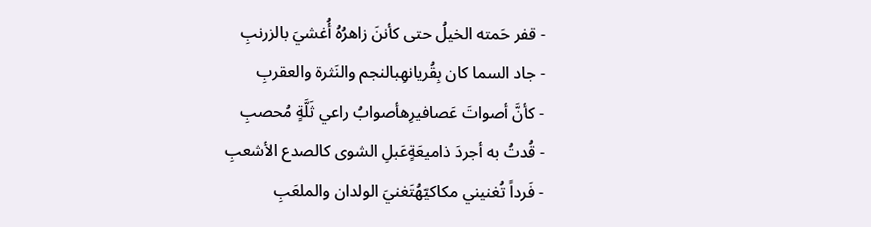- قفر حَمته الخيلُ حتى كأننَ زاهرُهُ أُغشيَ بالزرنبِ
- جاد السما كان بِقُريانهِبالنجم والنَثرة والعقربِ
- كأنَّ أصواتَ عَصافيرِهأصوابُ راعي ثَلَّةٍ مُحصبِ
- قُدتُ به أجردَ ذاميعَةٍعَبلِ الشوى كالصدع الأشعبِ
- فَرداً تُغنيني مكاكيّهُتَغنيَ الولدان والملعَبِ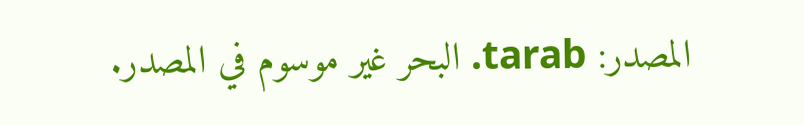المصدر: tarab. البحر غير موسوم في المصدر.